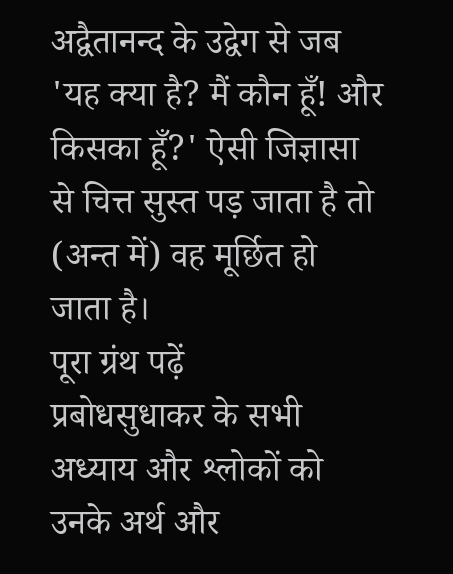अद्वैतानन्द के उद्वेग से जब 'यह क्या है? मैं कौन हूँ! और किसका हूँ?' ऐसी जिज्ञासा से चित्त सुस्त पड़ जाता है तो (अन्त में) वह मूर्छित हो जाता है।
पूरा ग्रंथ पढ़ें
प्रबोधसुधाकर के सभी अध्याय और श्लोकों को उनके अर्थ और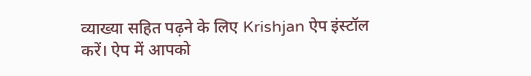व्याख्या सहित पढ़ने के लिए Krishjan ऐप इंस्टॉल करें। ऐप में आपको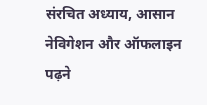संरचित अध्याय, आसान नेविगेशन और ऑफलाइन पढ़ने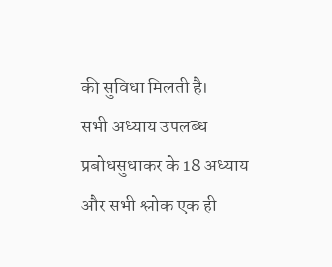की सुविधा मिलती है।
सभी अध्याय उपलब्ध
प्रबोधसुधाकर के 18 अध्याय और सभी श्लोक एक ही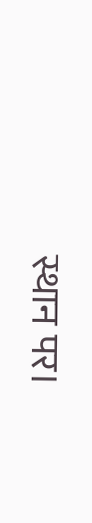स्थान पर।